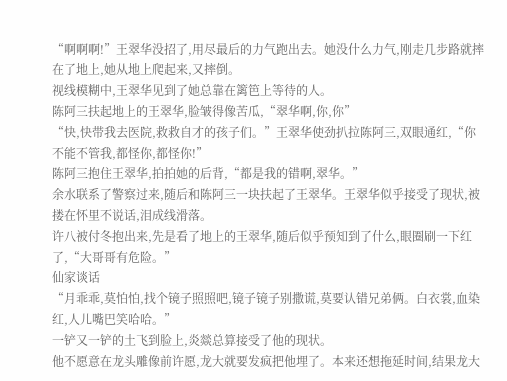“啊啊啊!”王翠华没招了,用尽最后的力气跑出去。她没什么力气,刚走几步路就摔在了地上,她从地上爬起来,又摔倒。
视线模糊中,王翠华见到了她总靠在篱笆上等待的人。
陈阿三扶起地上的王翠华,脸皱得像苦瓜,“翠华啊,你,你”
“快,快带我去医院,救救自才的孩子们。”王翠华使劲扒拉陈阿三,双眼通红,“你不能不管我,都怪你,都怪你!”
陈阿三抱住王翠华,拍拍她的后背,“都是我的错啊,翠华。”
余水联系了警察过来,随后和陈阿三一块扶起了王翠华。王翠华似乎接受了现状,被搂在怀里不说话,泪成线滑落。
许八被付冬抱出来,先是看了地上的王翠华,随后似乎预知到了什么,眼圈刷一下红了,“大哥哥有危险。”
仙家谈话
“月乖乖,莫怕怕,找个镜子照照吧,镜子镜子别撒谎,莫要认错兄弟俩。白衣裳,血染红,人儿嘴巴笑哈哈。”
一铲又一铲的土飞到脸上,炎燚总算接受了他的现状。
他不愿意在龙头雕像前许愿,龙大就要发疯把他埋了。本来还想拖延时间,结果龙大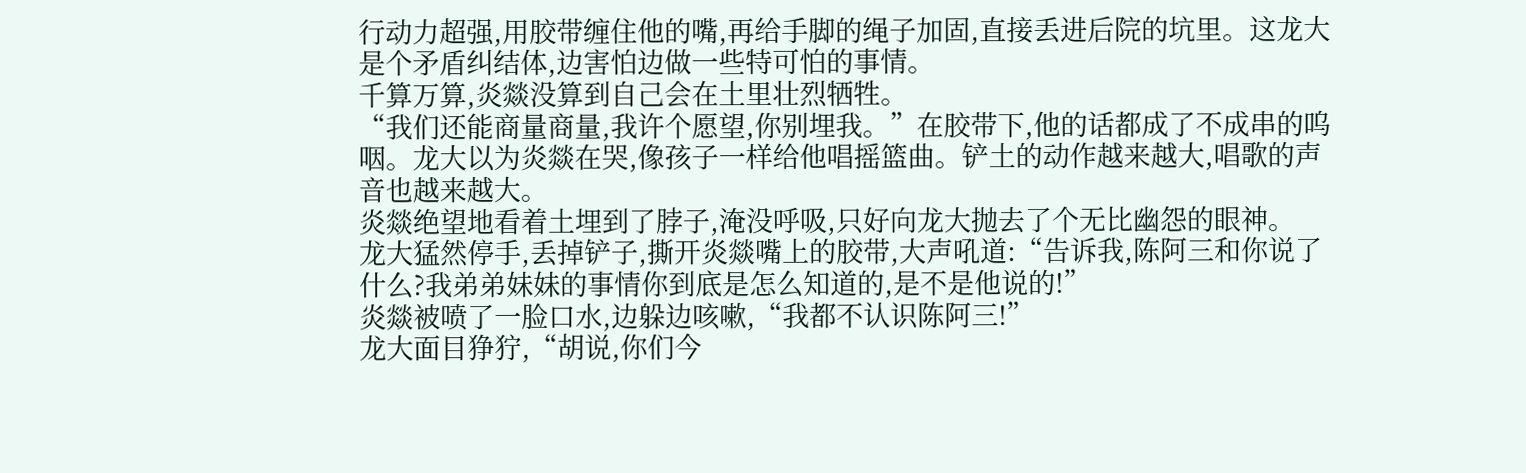行动力超强,用胶带缠住他的嘴,再给手脚的绳子加固,直接丢进后院的坑里。这龙大是个矛盾纠结体,边害怕边做一些特可怕的事情。
千算万算,炎燚没算到自己会在土里壮烈牺牲。
“我们还能商量商量,我许个愿望,你别埋我。”在胶带下,他的话都成了不成串的呜咽。龙大以为炎燚在哭,像孩子一样给他唱摇篮曲。铲土的动作越来越大,唱歌的声音也越来越大。
炎燚绝望地看着土埋到了脖子,淹没呼吸,只好向龙大抛去了个无比幽怨的眼神。
龙大猛然停手,丢掉铲子,撕开炎燚嘴上的胶带,大声吼道:“告诉我,陈阿三和你说了什么?我弟弟妹妹的事情你到底是怎么知道的,是不是他说的!”
炎燚被喷了一脸口水,边躲边咳嗽,“我都不认识陈阿三!”
龙大面目狰狞,“胡说,你们今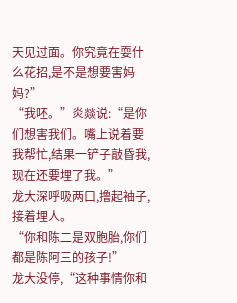天见过面。你究竟在耍什么花招,是不是想要害妈妈?”
“我呸。”炎燚说:“是你们想害我们。嘴上说着要我帮忙,结果一铲子敲昏我,现在还要埋了我。”
龙大深呼吸两口,撸起袖子,接着埋人。
“你和陈二是双胞胎,你们都是陈阿三的孩子!”
龙大没停,“这种事情你和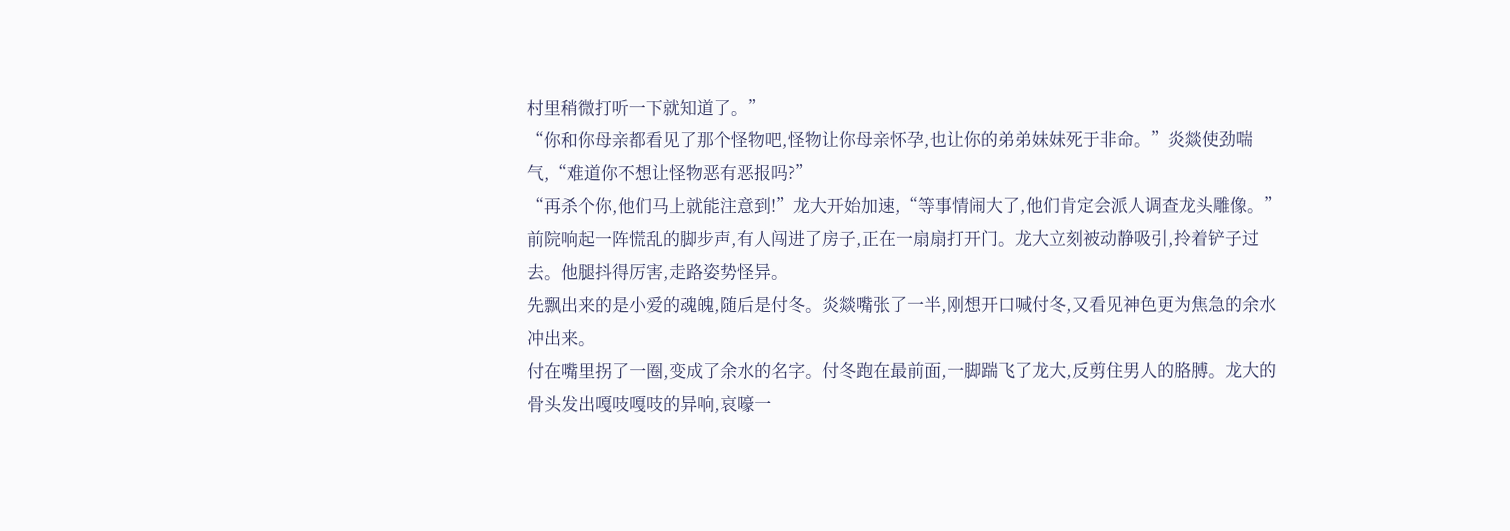村里稍微打听一下就知道了。”
“你和你母亲都看见了那个怪物吧,怪物让你母亲怀孕,也让你的弟弟妹妹死于非命。”炎燚使劲喘气,“难道你不想让怪物恶有恶报吗?”
“再杀个你,他们马上就能注意到!”龙大开始加速,“等事情闹大了,他们肯定会派人调查龙头雕像。”
前院响起一阵慌乱的脚步声,有人闯进了房子,正在一扇扇打开门。龙大立刻被动静吸引,拎着铲子过去。他腿抖得厉害,走路姿势怪异。
先飘出来的是小爱的魂魄,随后是付冬。炎燚嘴张了一半,刚想开口喊付冬,又看见神色更为焦急的余水冲出来。
付在嘴里拐了一圈,变成了余水的名字。付冬跑在最前面,一脚踹飞了龙大,反剪住男人的胳膊。龙大的骨头发出嘎吱嘎吱的异响,哀嚎一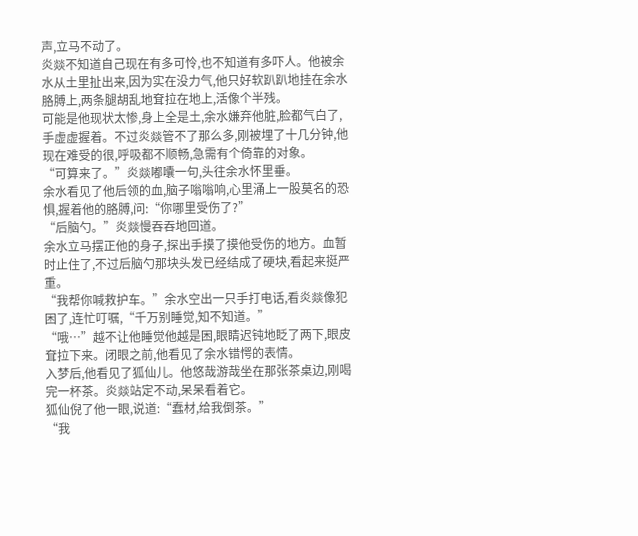声,立马不动了。
炎燚不知道自己现在有多可怜,也不知道有多吓人。他被余水从土里扯出来,因为实在没力气,他只好软趴趴地挂在余水胳膊上,两条腿胡乱地耷拉在地上,活像个半残。
可能是他现状太惨,身上全是土,余水嫌弃他脏,脸都气白了,手虚虚握着。不过炎燚管不了那么多,刚被埋了十几分钟,他现在难受的很,呼吸都不顺畅,急需有个倚靠的对象。
“可算来了。”炎燚嘟囔一句,头往余水怀里垂。
余水看见了他后领的血,脑子嗡嗡响,心里涌上一股莫名的恐惧,握着他的胳膊,问:“你哪里受伤了?”
“后脑勺。”炎燚慢吞吞地回道。
余水立马摆正他的身子,探出手摸了摸他受伤的地方。血暂时止住了,不过后脑勺那块头发已经结成了硬块,看起来挺严重。
“我帮你喊救护车。”余水空出一只手打电话,看炎燚像犯困了,连忙叮嘱,“千万别睡觉,知不知道。”
“哦…”越不让他睡觉他越是困,眼睛迟钝地眨了两下,眼皮耷拉下来。闭眼之前,他看见了余水错愕的表情。
入梦后,他看见了狐仙儿。他悠哉游哉坐在那张茶桌边,刚喝完一杯茶。炎燚站定不动,呆呆看着它。
狐仙倪了他一眼,说道:“蠢材,给我倒茶。”
“我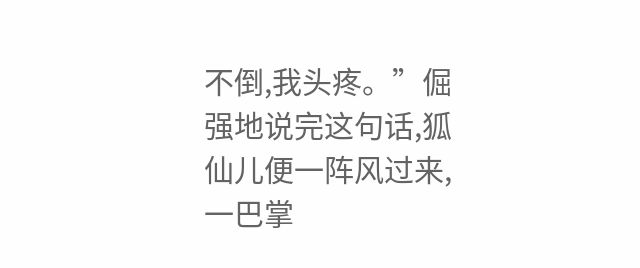不倒,我头疼。”倔强地说完这句话,狐仙儿便一阵风过来,一巴掌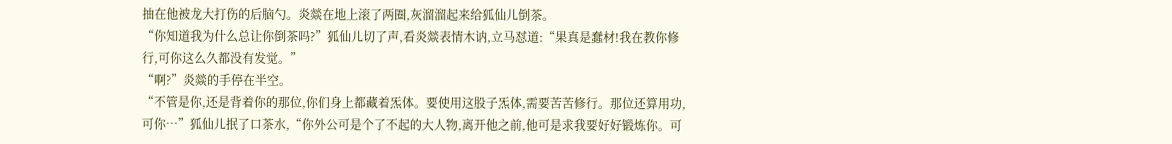抽在他被龙大打伤的后脑勺。炎燚在地上滚了两圈,灰溜溜起来给狐仙儿倒茶。
“你知道我为什么总让你倒茶吗?”狐仙儿切了声,看炎燚表情木讷,立马怼道:“果真是蠢材!我在教你修行,可你这么久都没有发觉。”
“啊?”炎燚的手停在半空。
“不管是你,还是背着你的那位,你们身上都藏着炁体。要使用这股子炁体,需要苦苦修行。那位还算用功,可你…”狐仙儿抿了口茶水,“你外公可是个了不起的大人物,离开他之前,他可是求我要好好锻炼你。可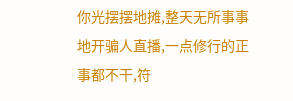你光摆摆地摊,整天无所事事地开骗人直播,一点修行的正事都不干,符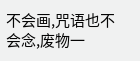不会画,咒语也不会念,废物一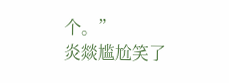个。”
炎燚尴尬笑了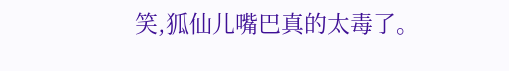笑,狐仙儿嘴巴真的太毒了。